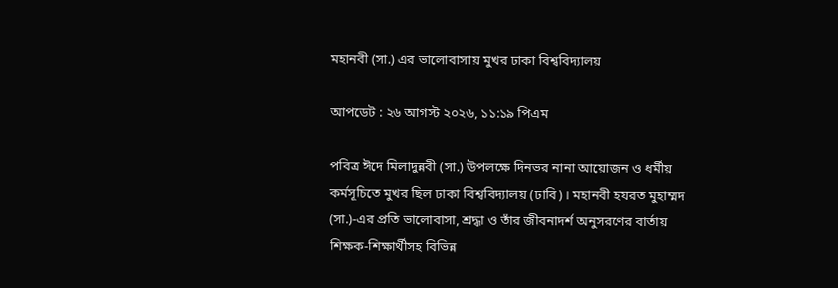মহানবী (সা.) এর ভালোবাসায় মুখর ঢাকা বিশ্ববিদ্যালয়

আপডেট : ২৬ আগস্ট ২০২৬, ১১:১৯ পিএম

পবিত্র ঈদে মিলাদুন্নবী (সা.) উপলক্ষে দিনভর নানা আয়োজন ও ধর্মীয় কর্মসূচিতে মুখর ছিল ঢাকা বিশ্ববিদ্যালয় (ঢাবি)। মহানবী হযরত মুহাম্মদ (সা.)-এর প্রতি ভালোবাসা, শ্রদ্ধা ও তাঁর জীবনাদর্শ অনুসরণের বার্তায় শিক্ষক-শিক্ষার্থীসহ বিভিন্ন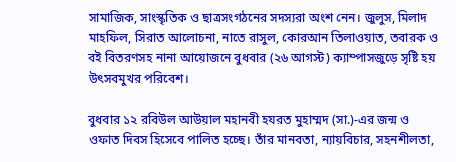সামাজিক, সাংস্কৃতিক ও ছাত্রসংগঠনের সদস্যরা অংশ নেন। জুলুস, মিলাদ মাহফিল, সিরাত আলোচনা, নাতে রাসুল, কোরআন তিলাওয়াত, তবারক ও বই বিতরণসহ নানা আয়োজনে বুধবার (২৬ আগস্ট) ক্যাম্পাসজুড়ে সৃষ্টি হয় উৎসবমুখর পরিবেশ।

বুধবার ১২ রবিউল আউয়াল মহানবী হযরত মুহাম্মদ (সা.)-এর জন্ম ও ওফাত দিবস হিসেবে পালিত হচ্ছে। তাঁর মানবতা, ন্যায়বিচার, সহনশীলতা,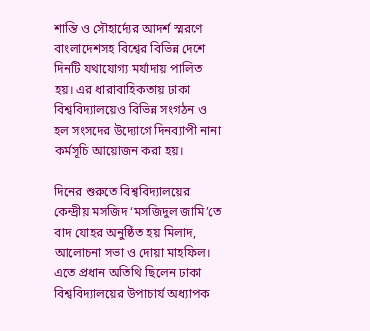শান্তি ও সৌহার্দ্যের আদর্শ স্মরণে বাংলাদেশসহ বিশ্বের বিভিন্ন দেশে দিনটি যথাযোগ্য মর্যাদায় পালিত হয়। এর ধারাবাহিকতায় ঢাকা বিশ্ববিদ্যালয়েও বিভিন্ন সংগঠন ও হল সংসদের উদ্যোগে দিনব্যাপী নানা কর্মসূচি আয়োজন করা হয়।

দিনের শুরুতে বিশ্ববিদ্যালয়ের কেন্দ্রীয় মসজিদ ‘মসজিদুল জামি’তে বাদ যোহর অনুষ্ঠিত হয় মিলাদ, আলোচনা সভা ও দোয়া মাহফিল। এতে প্রধান অতিথি ছিলেন ঢাকা বিশ্ববিদ্যালয়ের উপাচার্য অধ্যাপক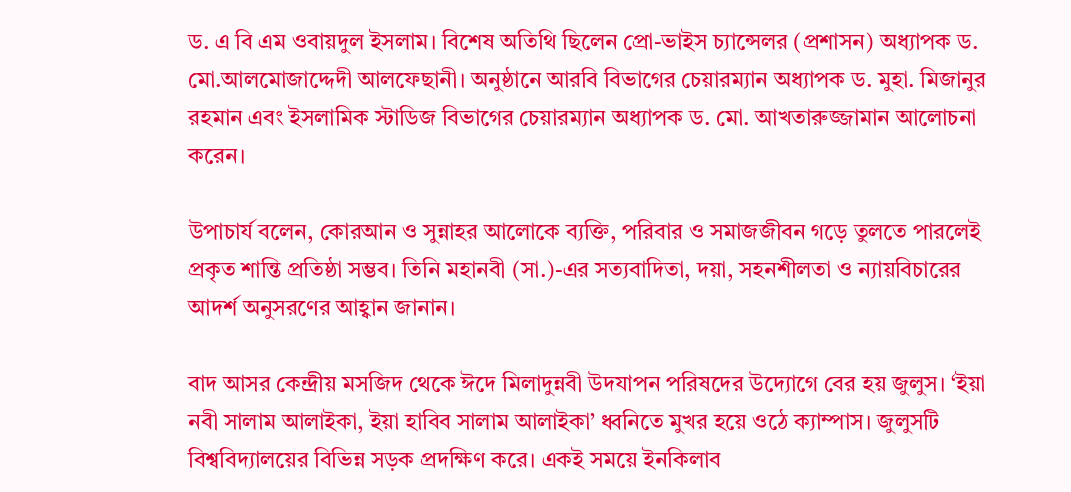ড. এ বি এম ওবায়দুল ইসলাম। বিশেষ অতিথি ছিলেন প্রো-ভাইস চ্যান্সেলর (প্রশাসন) অধ্যাপক ড. মো.আলমোজাদ্দেদী আলফেছানী। অনুষ্ঠানে আরবি বিভাগের চেয়ারম্যান অধ্যাপক ড. মুহা. মিজানুর রহমান এবং ইসলামিক স্টাডিজ বিভাগের চেয়ারম্যান অধ্যাপক ড. মো. আখতারুজ্জামান আলোচনা করেন।

উপাচার্য বলেন, কোরআন ও সুন্নাহর আলোকে ব্যক্তি, পরিবার ও সমাজজীবন গড়ে তুলতে পারলেই প্রকৃত শান্তি প্রতিষ্ঠা সম্ভব। তিনি মহানবী (সা.)-এর সত্যবাদিতা, দয়া, সহনশীলতা ও ন্যায়বিচারের আদর্শ অনুসরণের আহ্বান জানান।

বাদ আসর কেন্দ্রীয় মসজিদ থেকে ঈদে মিলাদুন্নবী উদযাপন পরিষদের উদ্যোগে বের হয় জুলুস। ‘ইয়া নবী সালাম আলাইকা, ইয়া হাবিব সালাম আলাইকা’ ধ্বনিতে মুখর হয়ে ওঠে ক্যাম্পাস। জুলুসটি বিশ্ববিদ্যালয়ের বিভিন্ন সড়ক প্রদক্ষিণ করে। একই সময়ে ইনকিলাব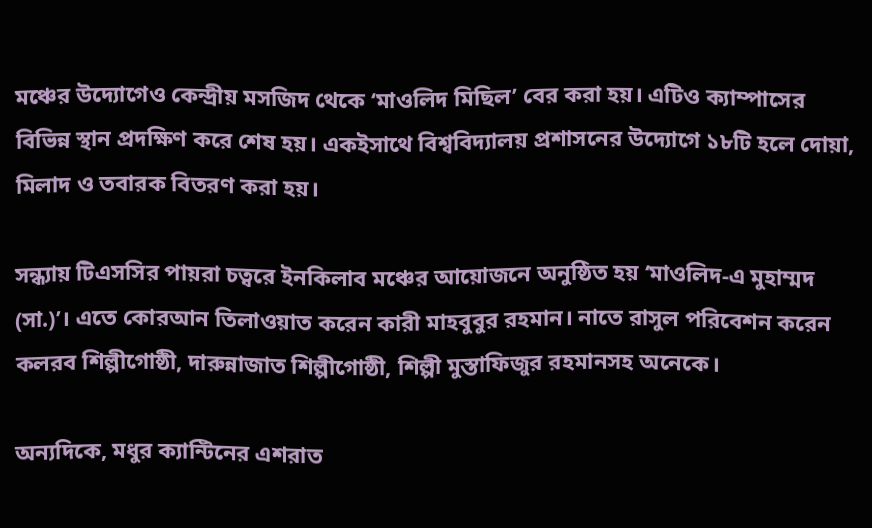মঞ্চের উদ্যোগেও কেন্দ্রীয় মসজিদ থেকে ‘মাওলিদ মিছিল’ বের করা হয়। এটিও ক্যাম্পাসের বিভিন্ন স্থান প্রদক্ষিণ করে শেষ হয়। একইসাথে বিশ্ববিদ্যালয় প্রশাসনের উদ্যোগে ১৮টি হলে দোয়া, মিলাদ ও তবারক বিতরণ করা হয়।

সন্ধ্যায় টিএসসির পায়রা চত্বরে ইনকিলাব মঞ্চের আয়োজনে অনুষ্ঠিত হয় ‘মাওলিদ-এ মুহাম্মদ (সা.)’। এতে কোরআন তিলাওয়াত করেন কারী মাহবুবুর রহমান। নাতে রাসুল পরিবেশন করেন কলরব শিল্পীগোষ্ঠী, দারুন্নাজাত শিল্পীগোষ্ঠী, শিল্পী মুস্তাফিজুর রহমানসহ অনেকে।

অন্যদিকে, মধুর ক্যান্টিনের এশরাত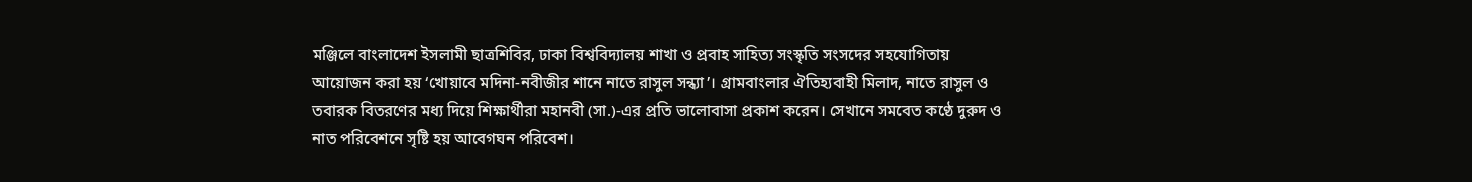মঞ্জিলে বাংলাদেশ ইসলামী ছাত্রশিবির, ঢাকা বিশ্ববিদ্যালয় শাখা ও প্রবাহ সাহিত্য সংস্কৃতি সংসদের সহযোগিতায় আয়োজন করা হয় ‘খোয়াবে মদিনা-নবীজীর শানে নাতে রাসুল সন্ধ্যা’। গ্রামবাংলার ঐতিহ্যবাহী মিলাদ, নাতে রাসুল ও তবারক বিতরণের মধ্য দিয়ে শিক্ষার্থীরা মহানবী (সা.)-এর প্রতি ভালোবাসা প্রকাশ করেন। সেখানে সমবেত কণ্ঠে দুরুদ ও নাত পরিবেশনে সৃষ্টি হয় আবেগঘন পরিবেশ।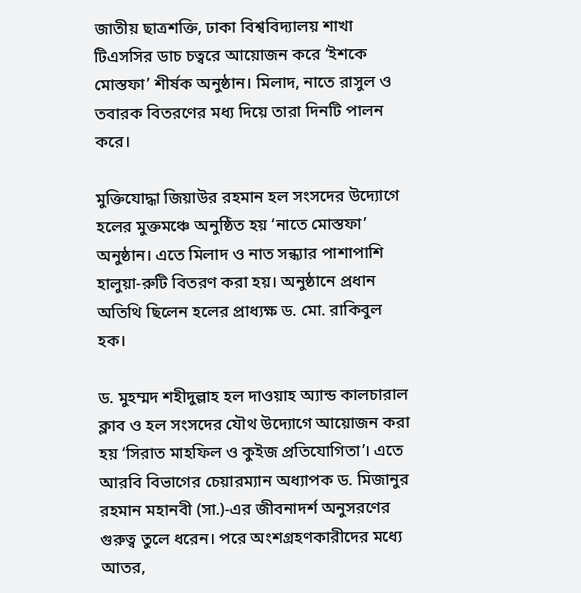জাতীয় ছাত্রশক্তি, ঢাকা বিশ্ববিদ্যালয় শাখা টিএসসির ডাচ চত্বরে আয়োজন করে ‘ইশকে মোস্তফা’ শীর্ষক অনুষ্ঠান। মিলাদ, নাতে রাসুল ও তবারক বিতরণের মধ্য দিয়ে তারা দিনটি পালন করে।

মুক্তিযোদ্ধা জিয়াউর রহমান হল সংসদের উদ্যোগে হলের মুক্তমঞ্চে অনুষ্ঠিত হয় ‘নাতে মোস্তফা’ অনুষ্ঠান। এতে মিলাদ ও নাত সন্ধ্যার পাশাপাশি হালুয়া-রুটি বিতরণ করা হয়। অনুষ্ঠানে প্রধান অতিথি ছিলেন হলের প্রাধ্যক্ষ ড. মো. রাকিবুল হক।

ড. মুহম্মদ শহীদুল্লাহ হল দাওয়াহ অ্যান্ড কালচারাল ক্লাব ও হল সংসদের যৌথ উদ্যোগে আয়োজন করা হয় ‘সিরাত মাহফিল ও কুইজ প্রতিযোগিতা’। এতে আরবি বিভাগের চেয়ারম্যান অধ্যাপক ড. মিজানুর রহমান মহানবী (সা.)-এর জীবনাদর্শ অনুসরণের গুরুত্ব তুলে ধরেন। পরে অংশগ্রহণকারীদের মধ্যে আতর,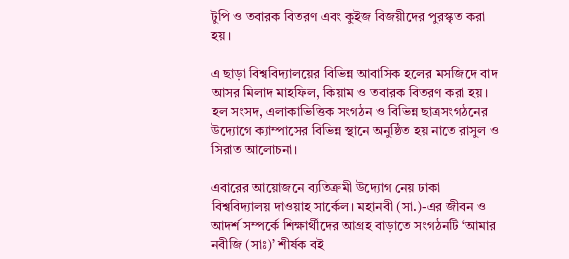টুপি ও তবারক বিতরণ এবং কুইজ বিজয়ীদের পুরস্কৃত করা হয়।

এ ছাড়া বিশ্ববিদ্যালয়ের বিভিন্ন আবাসিক হলের মসজিদে বাদ আসর মিলাদ মাহফিল, কিয়াম ও তবারক বিতরণ করা হয়। হল সংসদ, এলাকাভিত্তিক সংগঠন ও বিভিন্ন ছাত্রসংগঠনের উদ্যোগে ক্যাম্পাসের বিভিন্ন স্থানে অনুষ্ঠিত হয় নাতে রাসুল ও সিরাত আলোচনা।

এবারের আয়োজনে ব্যতিক্রমী উদ্যোগ নেয় ঢাকা বিশ্ববিদ্যালয় দাওয়াহ সার্কেল। মহানবী (সা.)-এর জীবন ও আদর্শ সম্পর্কে শিক্ষার্থীদের আগ্রহ বাড়াতে সংগঠনটি ‘আমার নবীজি (সাঃ)’ শীর্ষক বই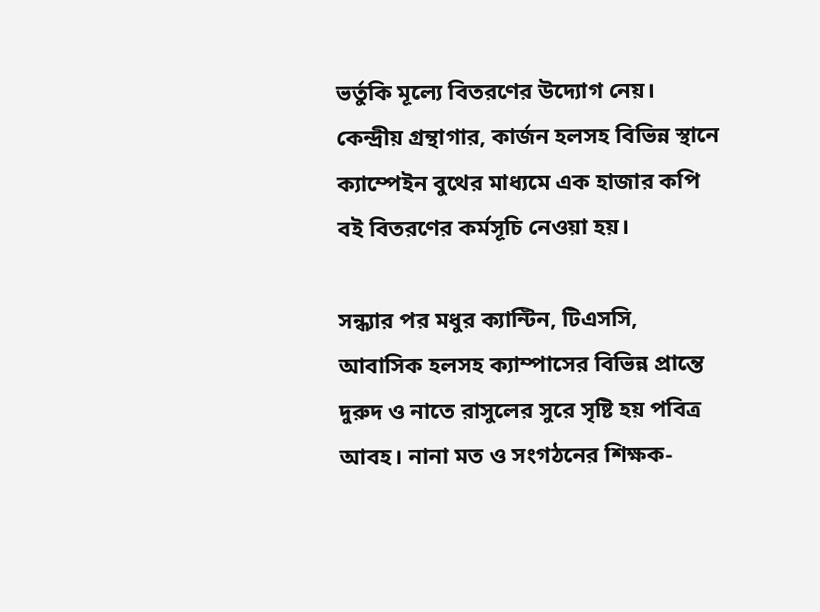ভর্তুকি মূল্যে বিতরণের উদ্যোগ নেয়। কেন্দ্রীয় গ্রন্থাগার, কার্জন হলসহ বিভিন্ন স্থানে ক্যাম্পেইন বুথের মাধ্যমে এক হাজার কপি বই বিতরণের কর্মসূচি নেওয়া হয়।

সন্ধ্যার পর মধুর ক্যান্টিন, টিএসসি, আবাসিক হলসহ ক্যাম্পাসের বিভিন্ন প্রান্তে দুরুদ ও নাতে রাসুলের সুরে সৃষ্টি হয় পবিত্র আবহ। নানা মত ও সংগঠনের শিক্ষক-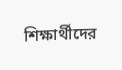শিক্ষার্থীদের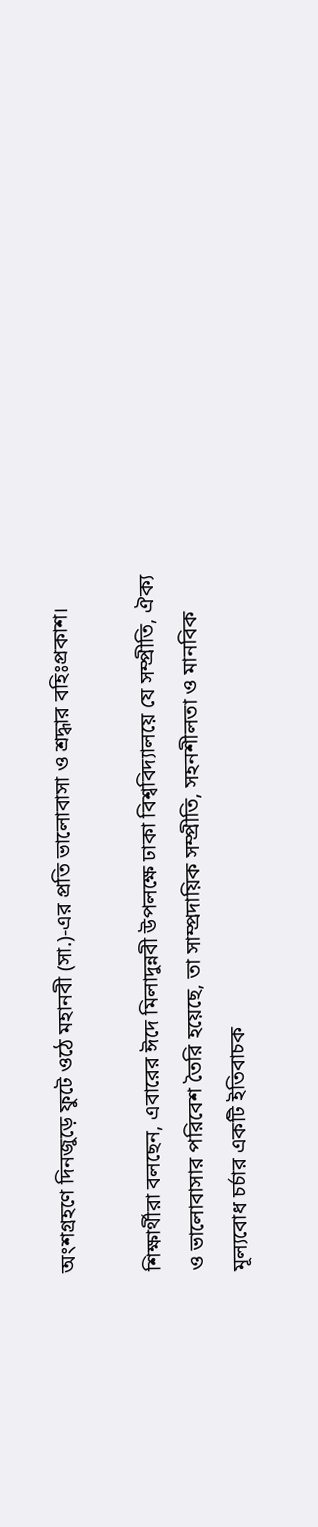অংশগ্রহণে দিনজুড়ে ফুটে ওঠে মহানবী (সা.)-এর প্রতি ভালোবাসা ও শ্রদ্ধার বহিঃপ্রকাশ।

শিক্ষার্থীরা বলছেন, এবারের ঈদে মিলাদুন্নবী উপলক্ষে ঢাকা বিশ্ববিদ্যালয়ে যে সম্প্রীতি, ঐক্য ও ভালোবাসার পরিবেশ তৈরি হয়েছে, তা সাম্প্রদায়িক সম্প্রীতি, সহনশীলতা ও মানবিক মূল্যবোধ চর্চার একটি ইতিবাচক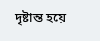দৃষ্টান্ত হয়ে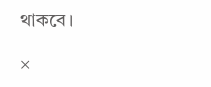থাকবে।

×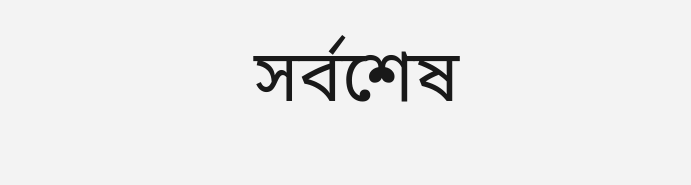সর্বশেষ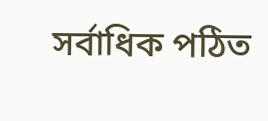সর্বাধিক পঠিত